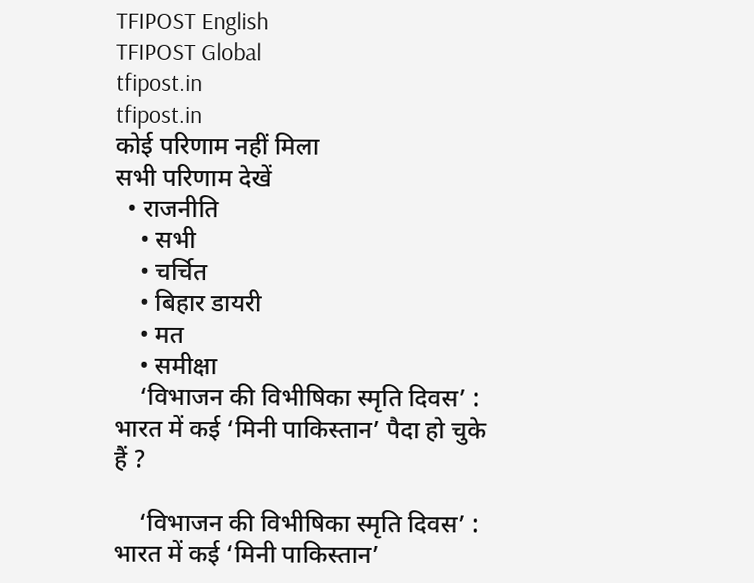TFIPOST English
TFIPOST Global
tfipost.in
tfipost.in
कोई परिणाम नहीं मिला
सभी परिणाम देखें
  • राजनीति
    • सभी
    • चर्चित
    • बिहार डायरी
    • मत
    • समीक्षा
    ‘विभाजन की विभीषिका स्मृति दिवस’ : भारत में कई ‘मिनी पाकिस्तान’ पैदा हो चुके हैं ?

    ‘विभाजन की विभीषिका स्मृति दिवस’ : भारत में कई ‘मिनी पाकिस्तान’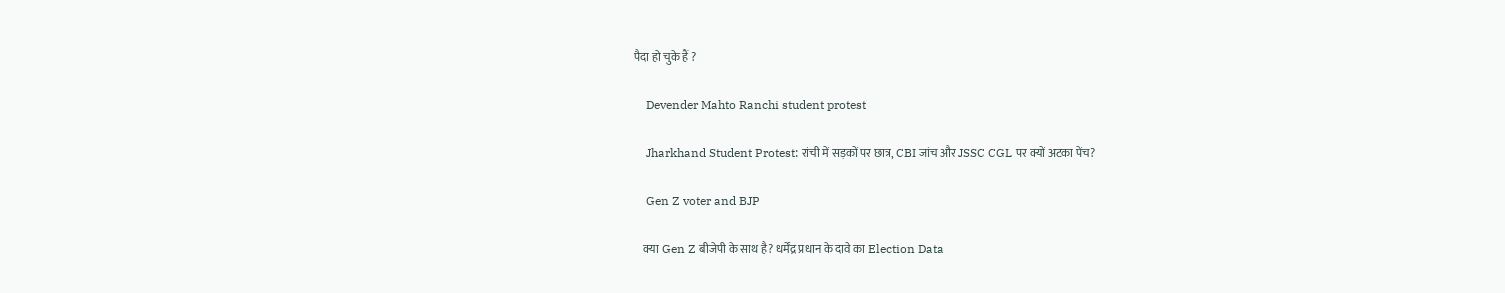पैदा हो चुके हैं ?

    Devender Mahto Ranchi student protest

    Jharkhand Student Protest: रांची में सड़कों पर छात्र, CBI जांच और JSSC CGL पर क्यों अटका पेंच?

    Gen Z voter and BJP

    क्या Gen Z बीजेपी के साथ है? धर्मेंद्र प्रधान के दावे का Election Data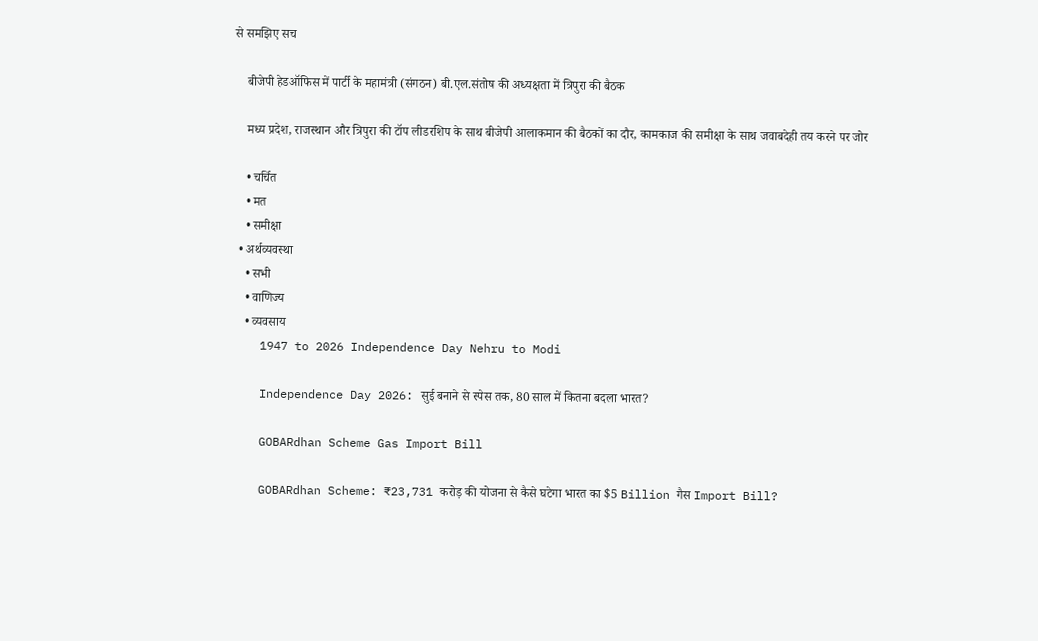से समझिए सच

    बीजेपी हेडऑफिस में पार्टी के महामंत्री (संगठन) बी.एल.संतोष की अध्यक्षता में त्रिपुरा की बैठक

    मध्य प्रदेश, राजस्थान और त्रिपुरा की टॉप लीडरशिप के साथ बीजेपी आलाकमान की बैठकों का दौर, कामकाज की समीक्षा के साथ जवाबदेही तय करने पर जोर

    • चर्चित
    • मत
    • समीक्षा
  • अर्थव्यवस्था
    • सभी
    • वाणिज्य
    • व्यवसाय
    1947 to 2026 Independence Day Nehru to Modi

    Independence Day 2026: सुई बनाने से स्पेस तक, 80 साल में कितना बदला भारत?

    GOBARdhan Scheme Gas Import Bill

    GOBARdhan Scheme: ₹23,731 करोड़ की योजना से कैसे घटेगा भारत का $5 Billion गैस Import Bill?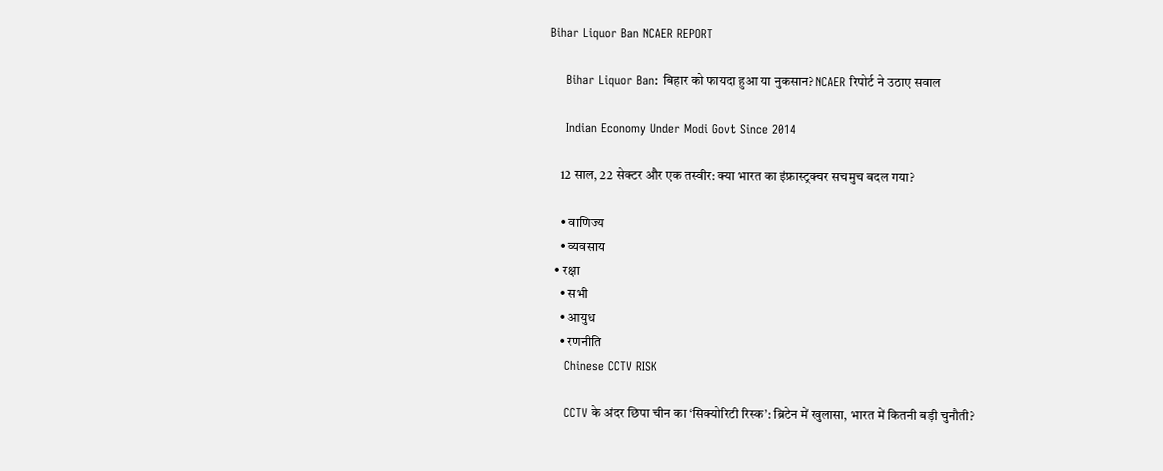Bihar Liquor Ban NCAER REPORT

    Bihar Liquor Ban: बिहार को फायदा हुआ या नुकसान? NCAER रिपोर्ट ने उठाए सवाल

    Indian Economy Under Modi Govt Since 2014

    12 साल, 22 सेक्टर और एक तस्वीर: क्या भारत का इंफ्रास्ट्रक्चर सचमुच बदल गया?

    • वाणिज्य
    • व्यवसाय
  • रक्षा
    • सभी
    • आयुध
    • रणनीति
    Chinese CCTV RISK

    CCTV के अंदर छिपा चीन का ‘सिक्योरिटी रिस्क’: ब्रिटेन में खुलासा, भारत में कितनी बड़ी चुनौती?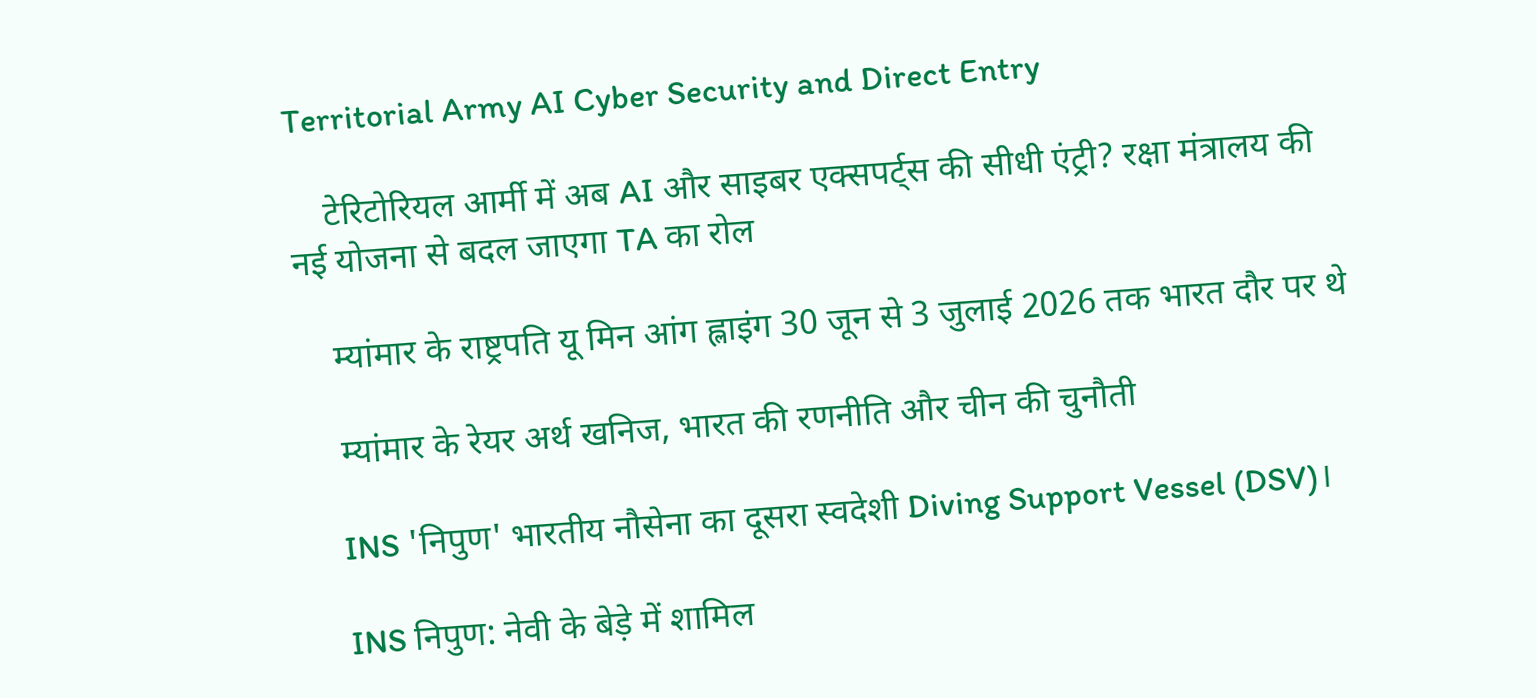Territorial Army AI Cyber Security and Direct Entry

    टेरिटोरियल आर्मी में अब AI और साइबर एक्सपर्ट्स की सीधी एंट्री? रक्षा मंत्रालय की नई योजना से बदल जाएगा TA का रोल

    म्यांमार के राष्ट्रपति यू मिन आंग ह्लाइंग 30 जून से 3 जुलाई 2026 तक भारत दौर पर थे

    म्यांमार के रेयर अर्थ खनिज, भारत की रणनीति और चीन की चुनौती

    INS 'निपुण' भारतीय नौसेना का दूसरा स्वदेशी Diving Support Vessel (DSV)।

    INS निपुण: नेवी के बेड़े में शामिल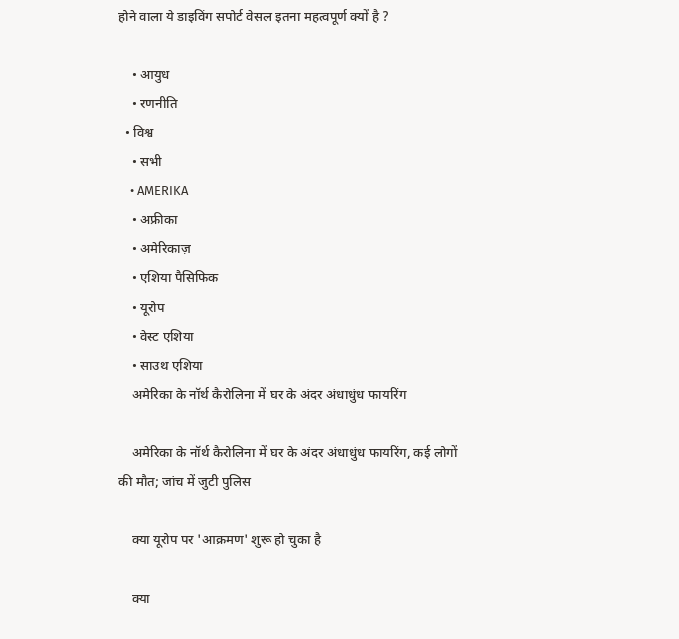होने वाला ये डाइविंग सपोर्ट वेसल इतना महत्वपूर्ण क्यों है ?

    • आयुध
    • रणनीति
  • विश्व
    • सभी
    • AMERIKA
    • अफ्रीका
    • अमेरिकाज़
    • एशिया पैसिफिक
    • यूरोप
    • वेस्ट एशिया
    • साउथ एशिया
    अमेरिका के नॉर्थ कैरोलिना में घर के अंदर अंधाधुंध फायरिंग

    अमेरिका के नॉर्थ कैरोलिना में घर के अंदर अंधाधुंध फायरिंग, कई लोगों की मौत; जांच में जुटी पुलिस

    क्या यूरोप पर 'आक्रमण' शुरू हो चुका है

    क्या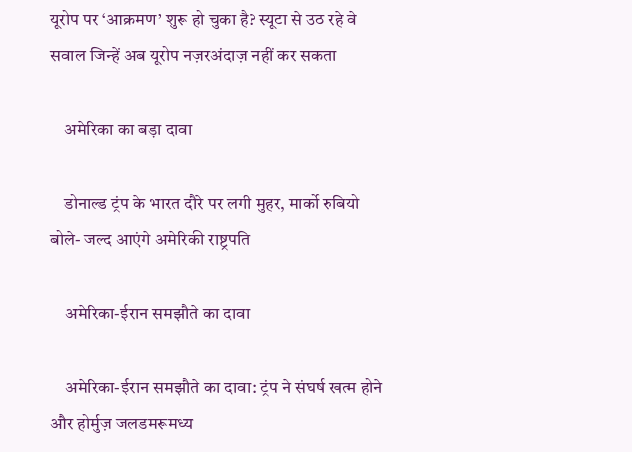यूरोप पर ‘आक्रमण’ शुरू हो चुका है? स्यूटा से उठ रहे वे सवाल जिन्हें अब यूरोप नज़रअंदाज़ नहीं कर सकता

    अमेरिका का बड़ा दावा

    डोनाल्ड ट्रंप के भारत दौरे पर लगी मुहर, मार्को रुबियो बोले- जल्द आएंगे अमेरिकी राष्ट्रपति

    अमेरिका-ईरान समझौते का दावा

    अमेरिका-ईरान समझौते का दावा: ट्रंप ने संघर्ष खत्म होने और होर्मुज़ जलडमरूमध्य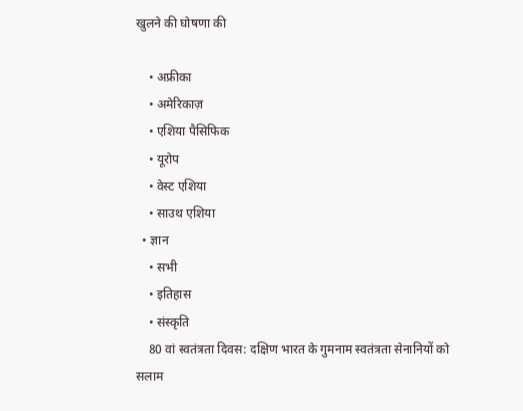खुलने की घोषणा की

    • अफ्रीका
    • अमेरिकाज़
    • एशिया पैसिफिक
    • यूरोप
    • वेस्ट एशिया
    • साउथ एशिया
  • ज्ञान
    • सभी
    • इतिहास
    • संस्कृति
    80 वां स्वतंत्रता दिवस: दक्षिण भारत के गुमनाम स्वतंत्रता सेनानियों को सलाम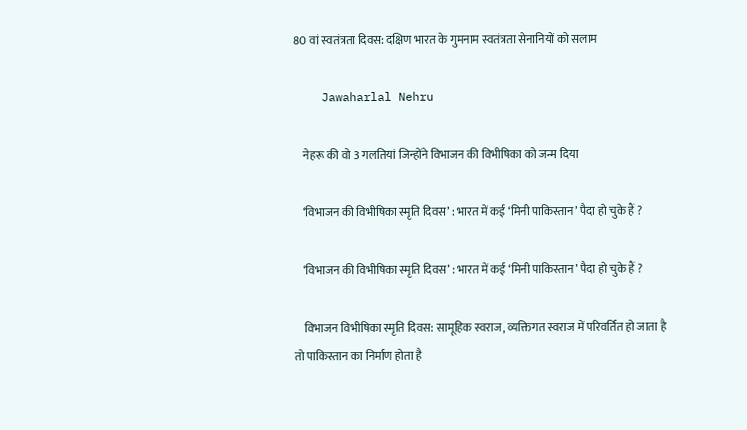80 वां स्वतंत्रता दिवस: दक्षिण भारत के गुमनाम स्वतंत्रता सेनानियों को सलाम

    Jawaharlal Nehru

    नेहरू की वो 3 गलतियां जिन्होंने विभाजन की विभीषिका को जन्म दिया

    ‘विभाजन की विभीषिका स्मृति दिवस’ : भारत में कई ‘मिनी पाकिस्तान’ पैदा हो चुके हैं ?

    ‘विभाजन की विभीषिका स्मृति दिवस’ : भारत में कई ‘मिनी पाकिस्तान’ पैदा हो चुके हैं ?

    विभाजन विभीषिका स्मृति दिवस: सामूहिक स्वराज, व्यक्तिगत स्वराज में परिवर्तित हो जाता है तो पाकिस्तान का निर्माण होता है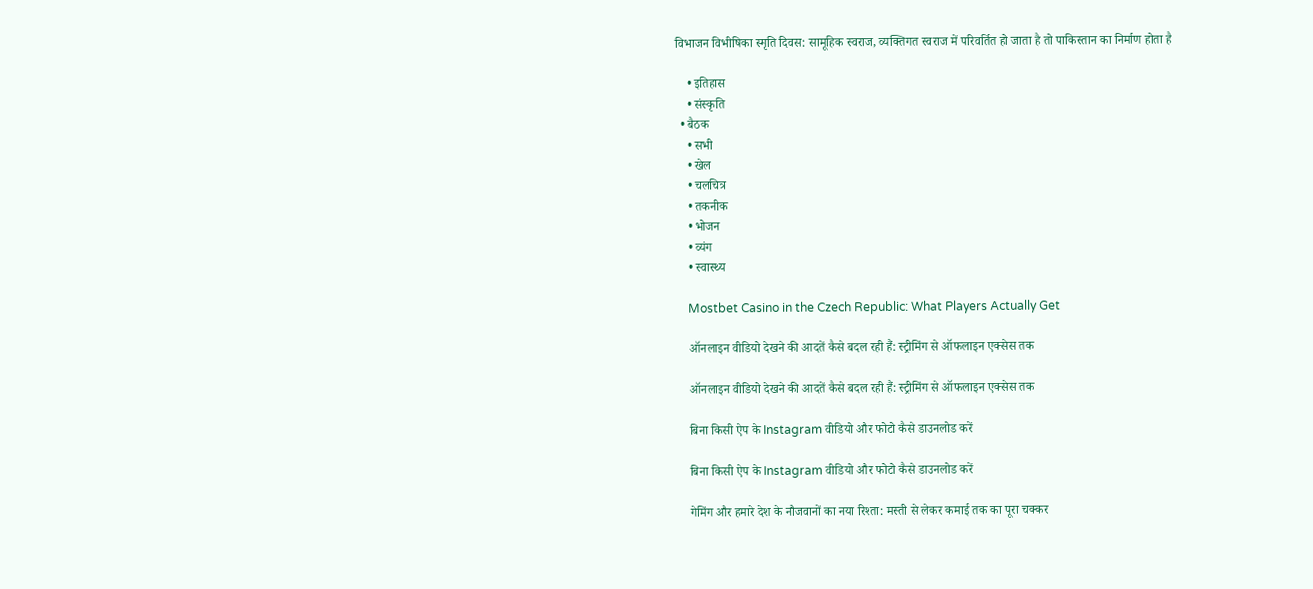विभाजन विभीषिका स्मृति दिवस: सामूहिक स्वराज, व्यक्तिगत स्वराज में परिवर्तित हो जाता है तो पाकिस्तान का निर्माण होता है

    • इतिहास
    • संस्कृति
  • बैठक
    • सभी
    • खेल
    • चलचित्र
    • तकनीक
    • भोजन
    • व्यंग
    • स्वास्थ्य

    Mostbet Casino in the Czech Republic: What Players Actually Get

    ऑनलाइन वीडियो देखने की आदतें कैसे बदल रही हैं: स्ट्रीमिंग से ऑफलाइन एक्सेस तक

    ऑनलाइन वीडियो देखने की आदतें कैसे बदल रही हैं: स्ट्रीमिंग से ऑफलाइन एक्सेस तक

    बिना किसी ऐप के Instagram वीडियो और फोटो कैसे डाउनलोड करें

    बिना किसी ऐप के Instagram वीडियो और फोटो कैसे डाउनलोड करें

    गेमिंग और हमारे देश के नौजवानों का नया रिश्ता: मस्ती से लेकर कमाई तक का पूरा चक्कर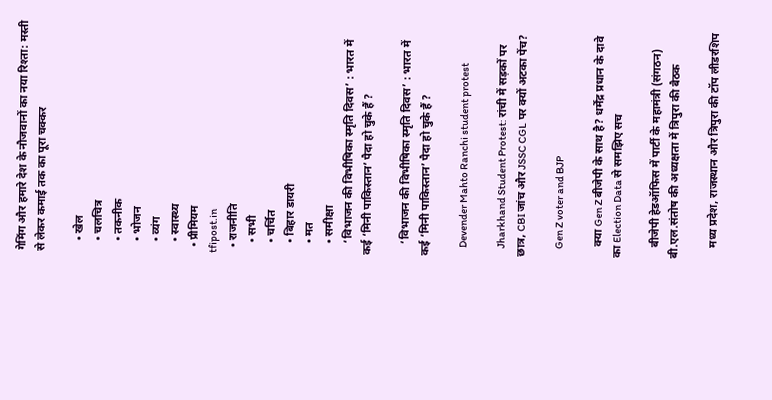गेमिंग और हमारे देश के नौजवानों का नया रिश्ता: मस्ती से लेकर कमाई तक का पूरा चक्कर

    • खेल
    • चलचित्र
    • तकनीक
    • भोजन
    • व्यंग
    • स्वास्थ्य
  • प्रीमियम
tfipost.in
  • राजनीति
    • सभी
    • चर्चित
    • बिहार डायरी
    • मत
    • समीक्षा
    ‘विभाजन की विभीषिका स्मृति दिवस’ : भारत में कई ‘मिनी पाकिस्तान’ पैदा हो चुके हैं ?

    ‘विभाजन की विभीषिका स्मृति दिवस’ : भारत में कई ‘मिनी पाकिस्तान’ पैदा हो चुके हैं ?

    Devender Mahto Ranchi student protest

    Jharkhand Student Protest: रांची में सड़कों पर छात्र, CBI जांच और JSSC CGL पर क्यों अटका पेंच?

    Gen Z voter and BJP

    क्या Gen Z बीजेपी के साथ है? धर्मेंद्र प्रधान के दावे का Election Data से समझिए सच

    बीजेपी हेडऑफिस में पार्टी के महामंत्री (संगठन) बी.एल.संतोष की अध्यक्षता में त्रिपुरा की बैठक

    मध्य प्रदेश, राजस्थान और त्रिपुरा की टॉप लीडरशिप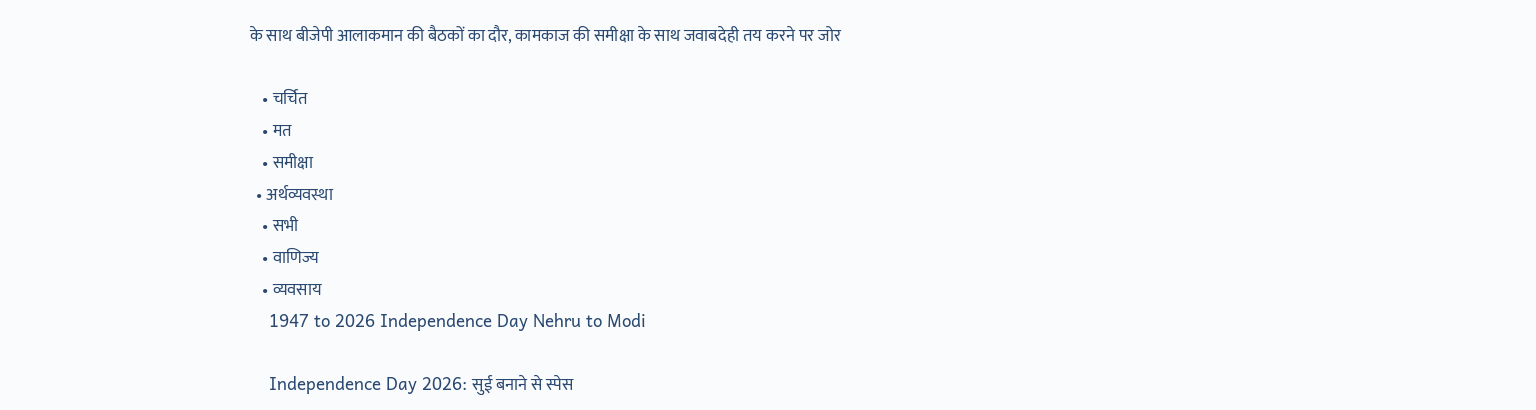के साथ बीजेपी आलाकमान की बैठकों का दौर, कामकाज की समीक्षा के साथ जवाबदेही तय करने पर जोर

    • चर्चित
    • मत
    • समीक्षा
  • अर्थव्यवस्था
    • सभी
    • वाणिज्य
    • व्यवसाय
    1947 to 2026 Independence Day Nehru to Modi

    Independence Day 2026: सुई बनाने से स्पेस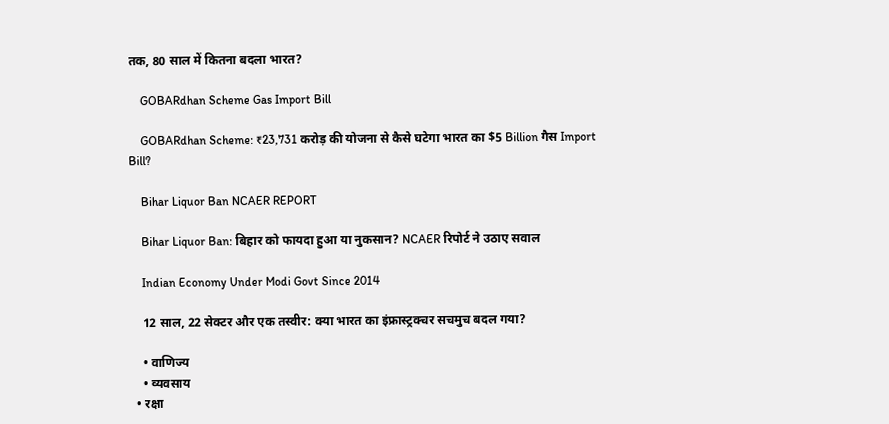तक, 80 साल में कितना बदला भारत?

    GOBARdhan Scheme Gas Import Bill

    GOBARdhan Scheme: ₹23,731 करोड़ की योजना से कैसे घटेगा भारत का $5 Billion गैस Import Bill?

    Bihar Liquor Ban NCAER REPORT

    Bihar Liquor Ban: बिहार को फायदा हुआ या नुकसान? NCAER रिपोर्ट ने उठाए सवाल

    Indian Economy Under Modi Govt Since 2014

    12 साल, 22 सेक्टर और एक तस्वीर: क्या भारत का इंफ्रास्ट्रक्चर सचमुच बदल गया?

    • वाणिज्य
    • व्यवसाय
  • रक्षा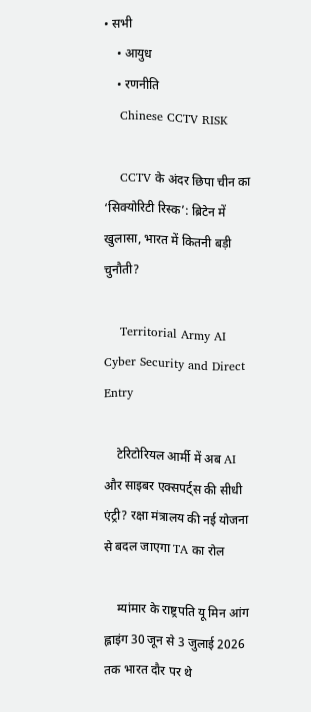• सभी
    • आयुध
    • रणनीति
    Chinese CCTV RISK

    CCTV के अंदर छिपा चीन का ‘सिक्योरिटी रिस्क’: ब्रिटेन में खुलासा, भारत में कितनी बड़ी चुनौती?

    Territorial Army AI Cyber Security and Direct Entry

    टेरिटोरियल आर्मी में अब AI और साइबर एक्सपर्ट्स की सीधी एंट्री? रक्षा मंत्रालय की नई योजना से बदल जाएगा TA का रोल

    म्यांमार के राष्ट्रपति यू मिन आंग ह्लाइंग 30 जून से 3 जुलाई 2026 तक भारत दौर पर थे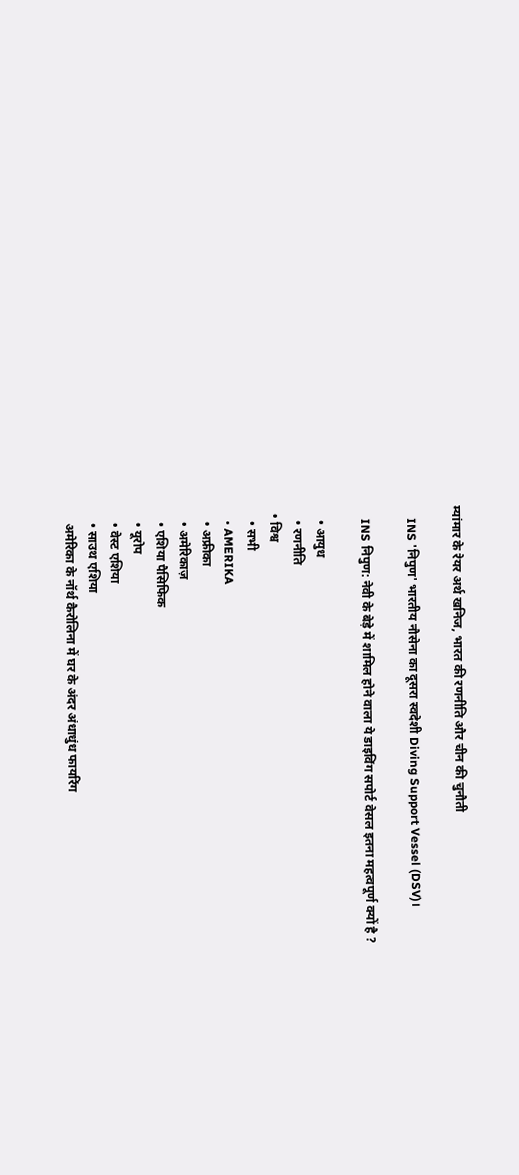म्यांमार के रेयर अर्थ खनिज, भारत की रणनीति और चीन की चुनौती

    INS 'निपुण' भारतीय नौसेना का दूसरा स्वदेशी Diving Support Vessel (DSV)।

    INS निपुण: नेवी के बेड़े में शामिल होने वाला ये डाइविंग सपोर्ट वेसल इतना महत्वपूर्ण क्यों है ?

    • आयुध
    • रणनीति
  • विश्व
    • सभी
    • AMERIKA
    • अफ्रीका
    • अमेरिकाज़
    • एशिया पैसिफिक
    • यूरोप
    • वेस्ट एशिया
    • साउथ एशिया
    अमेरिका के नॉर्थ कैरोलिना में घर के अंदर अंधाधुंध फायरिंग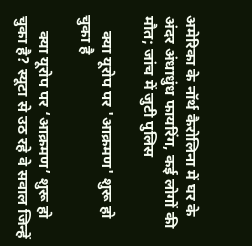अमेरिका के नॉर्थ कैरोलिना में घर के अंदर अंधाधुंध फायरिंग, कई लोगों की मौत; जांच में जुटी पुलिस

    क्या यूरोप पर 'आक्रमण' शुरू हो चुका है

    क्या यूरोप पर ‘आक्रमण’ शुरू हो चुका है? स्यूटा से उठ रहे वे सवाल जिन्हें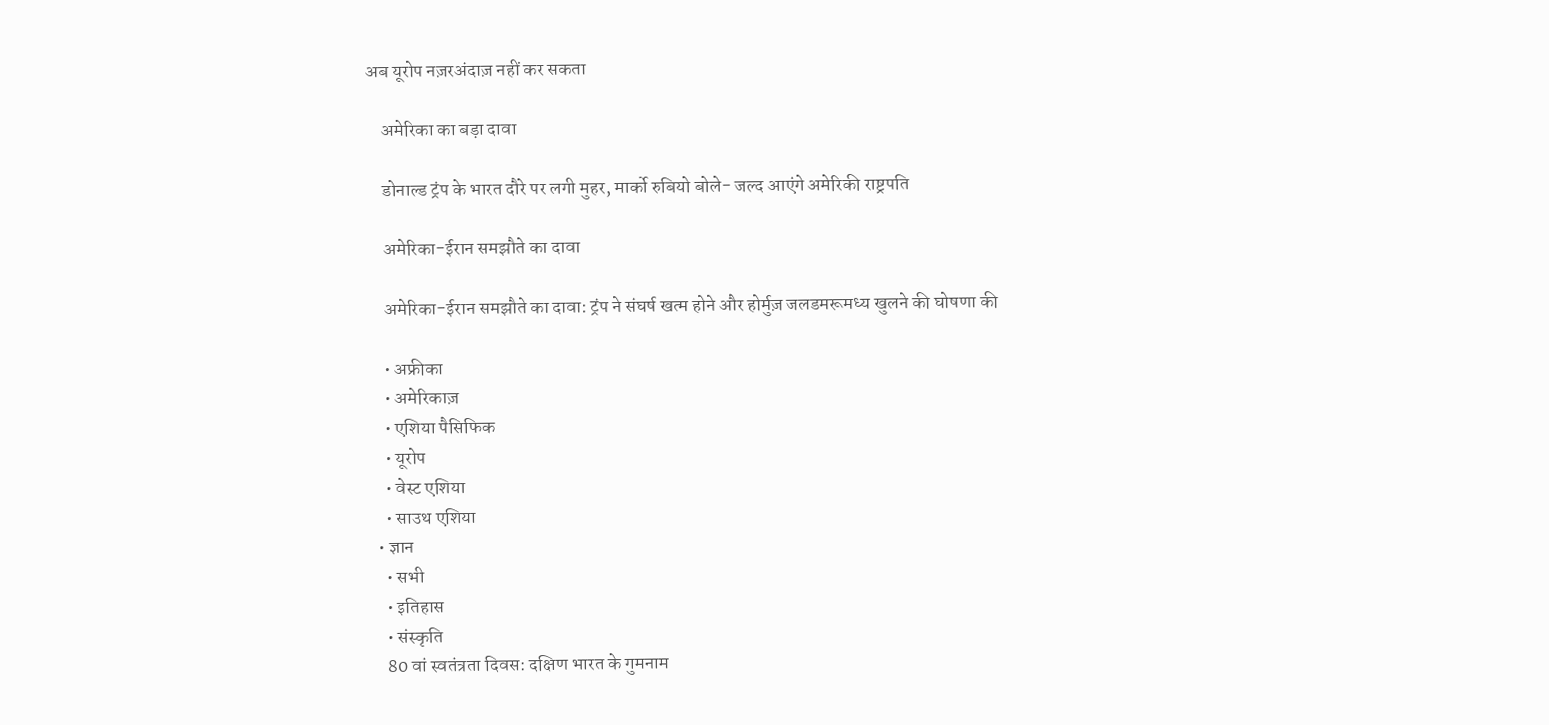अब यूरोप नज़रअंदाज़ नहीं कर सकता

    अमेरिका का बड़ा दावा

    डोनाल्ड ट्रंप के भारत दौरे पर लगी मुहर, मार्को रुबियो बोले- जल्द आएंगे अमेरिकी राष्ट्रपति

    अमेरिका-ईरान समझौते का दावा

    अमेरिका-ईरान समझौते का दावा: ट्रंप ने संघर्ष खत्म होने और होर्मुज़ जलडमरूमध्य खुलने की घोषणा की

    • अफ्रीका
    • अमेरिकाज़
    • एशिया पैसिफिक
    • यूरोप
    • वेस्ट एशिया
    • साउथ एशिया
  • ज्ञान
    • सभी
    • इतिहास
    • संस्कृति
    80 वां स्वतंत्रता दिवस: दक्षिण भारत के गुमनाम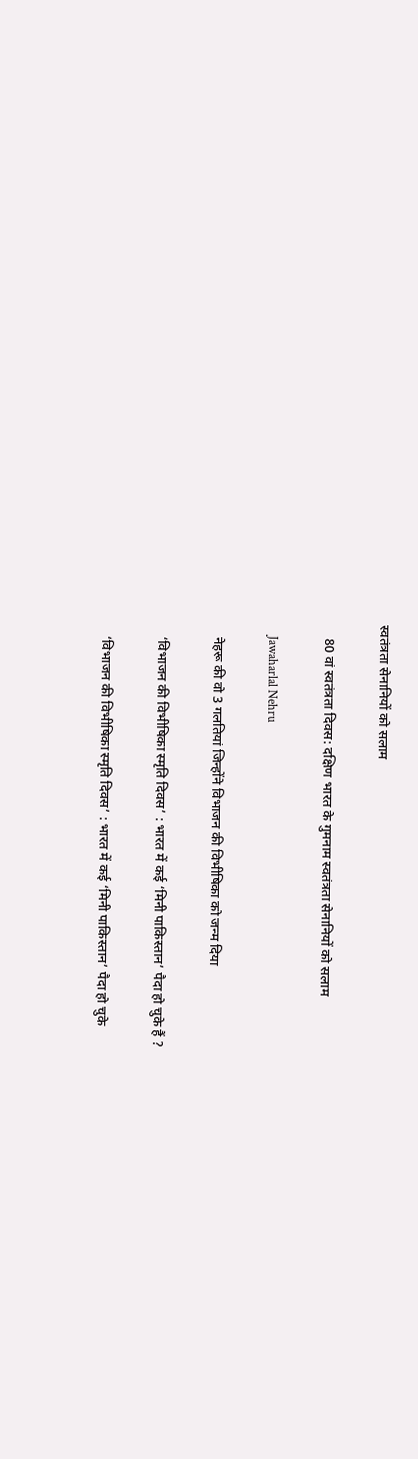स्वतंत्रता सेनानियों को सलाम

    80 वां स्वतंत्रता दिवस: दक्षिण भारत के गुमनाम स्वतंत्रता सेनानियों को सलाम

    Jawaharlal Nehru

    नेहरू की वो 3 गलतियां जिन्होंने विभाजन की विभीषिका को जन्म दिया

    ‘विभाजन की विभीषिका स्मृति दिवस’ : भारत में कई ‘मिनी पाकिस्तान’ पैदा हो चुके हैं ?

    ‘विभाजन की विभीषिका स्मृति दिवस’ : भारत में कई ‘मिनी पाकिस्तान’ पैदा हो चुके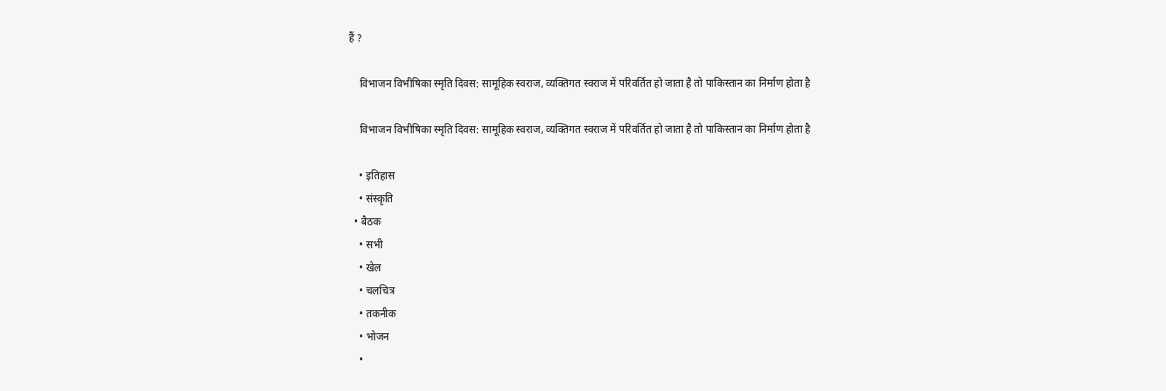हैं ?

    विभाजन विभीषिका स्मृति दिवस: सामूहिक स्वराज, व्यक्तिगत स्वराज में परिवर्तित हो जाता है तो पाकिस्तान का निर्माण होता है

    विभाजन विभीषिका स्मृति दिवस: सामूहिक स्वराज, व्यक्तिगत स्वराज में परिवर्तित हो जाता है तो पाकिस्तान का निर्माण होता है

    • इतिहास
    • संस्कृति
  • बैठक
    • सभी
    • खेल
    • चलचित्र
    • तकनीक
    • भोजन
    •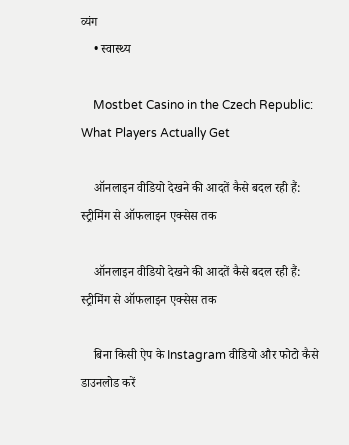व्यंग
    • स्वास्थ्य

    Mostbet Casino in the Czech Republic: What Players Actually Get

    ऑनलाइन वीडियो देखने की आदतें कैसे बदल रही हैं: स्ट्रीमिंग से ऑफलाइन एक्सेस तक

    ऑनलाइन वीडियो देखने की आदतें कैसे बदल रही हैं: स्ट्रीमिंग से ऑफलाइन एक्सेस तक

    बिना किसी ऐप के Instagram वीडियो और फोटो कैसे डाउनलोड करें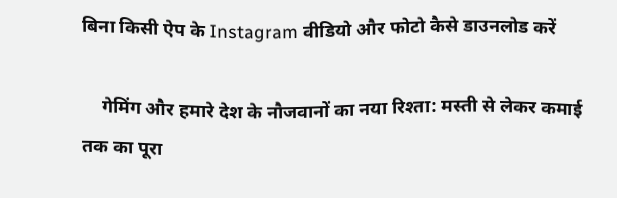बिना किसी ऐप के Instagram वीडियो और फोटो कैसे डाउनलोड करें

    गेमिंग और हमारे देश के नौजवानों का नया रिश्ता: मस्ती से लेकर कमाई तक का पूरा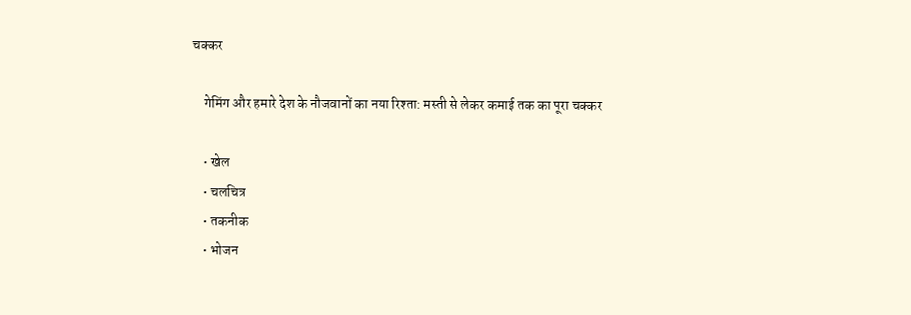चक्कर

    गेमिंग और हमारे देश के नौजवानों का नया रिश्ता: मस्ती से लेकर कमाई तक का पूरा चक्कर

    • खेल
    • चलचित्र
    • तकनीक
    • भोजन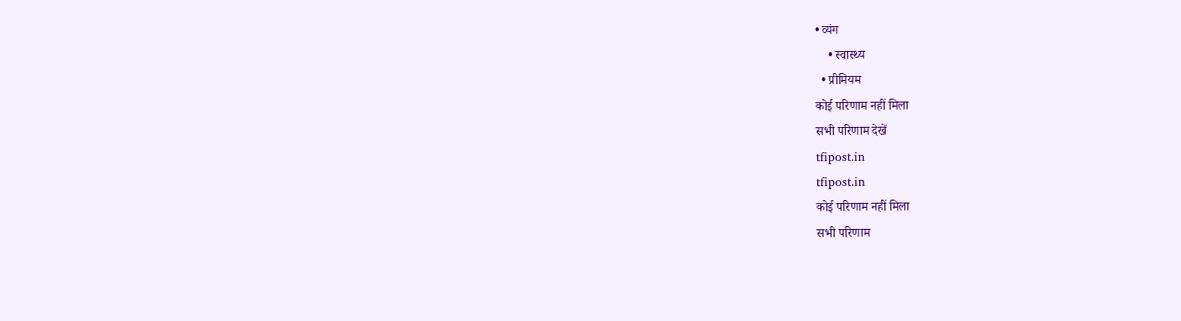• व्यंग
    • स्वास्थ्य
  • प्रीमियम
कोई परिणाम नहीं मिला
सभी परिणाम देखें
tfipost.in
tfipost.in
कोई परिणाम नहीं मिला
सभी परिणाम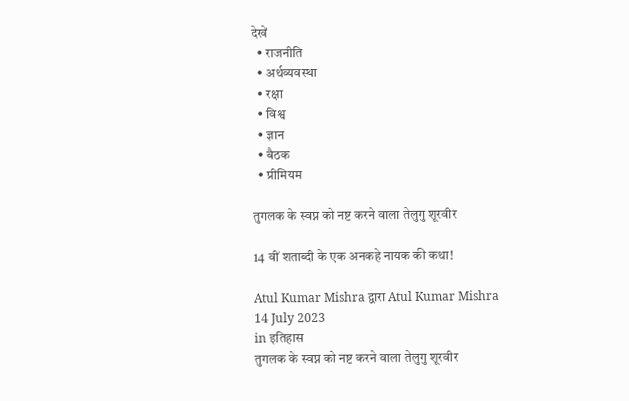देखें
  • राजनीति
  • अर्थव्यवस्था
  • रक्षा
  • विश्व
  • ज्ञान
  • बैठक
  • प्रीमियम

तुगलक के स्वप्न को नष्ट करने वाला तेलुगु शूरवीर

14 वीं शताब्दी के एक अनकहे नायक की कथा!

Atul Kumar Mishra द्वारा Atul Kumar Mishra
14 July 2023
in इतिहास
तुगलक के स्वप्न को नष्ट करने वाला तेलुगु शूरवीर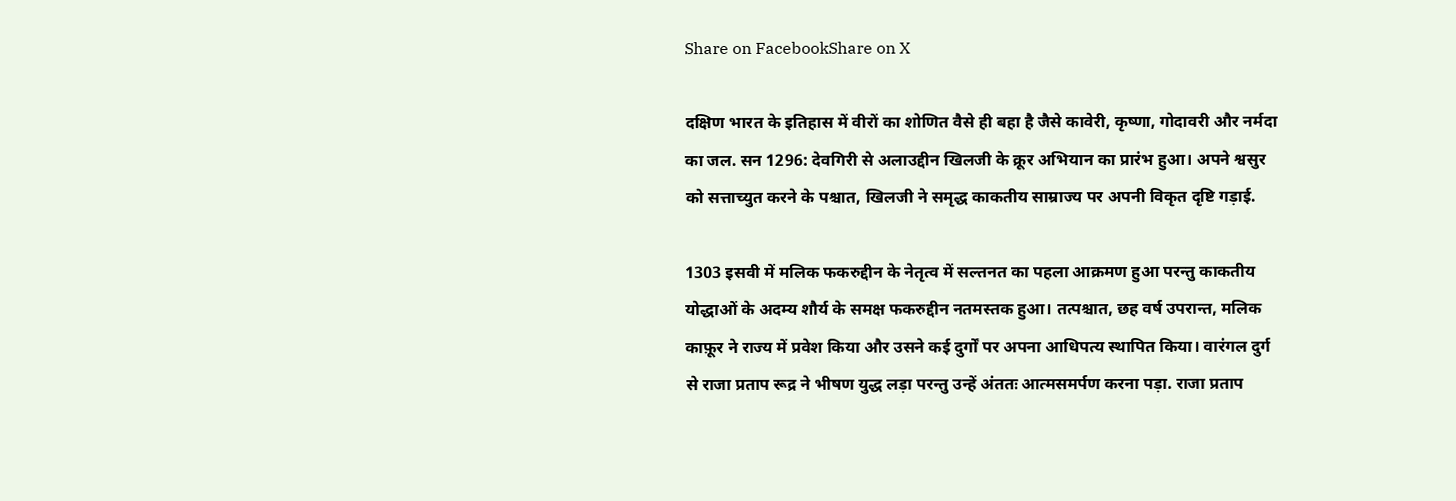Share on FacebookShare on X

दक्षिण भारत के इतिहास में वीरों का शोणित वैसे ही बहा है जैसे कावेरी, कृष्णा, गोदावरी और नर्मदा का जल. सन 1296: देवगिरी से अलाउद्दीन खिलजी के क्रूर अभियान का प्रारंभ हुआ। अपने श्वसुर को सत्ताच्युत करने के पश्चात, खिलजी ने समृद्ध काकतीय साम्राज्य पर अपनी विकृत दृष्टि गड़ाई.

1303 इसवी में मलिक फकरुद्दीन के नेतृत्व में सल्तनत का पहला आक्रमण हुआ परन्तु काकतीय योद्धाओं के अदम्य शौर्य के समक्ष फकरुद्दीन नतमस्तक हुआ। तत्पश्चात, छह वर्ष उपरान्त, मलिक काफ़ूर ने राज्य में प्रवेश किया और उसने कई दुर्गों पर अपना आधिपत्य स्थापित किया। वारंगल दुर्ग से राजा प्रताप रूद्र ने भीषण युद्ध लड़ा परन्तु उन्हें अंततः आत्मसमर्पण करना पड़ा. राजा प्रताप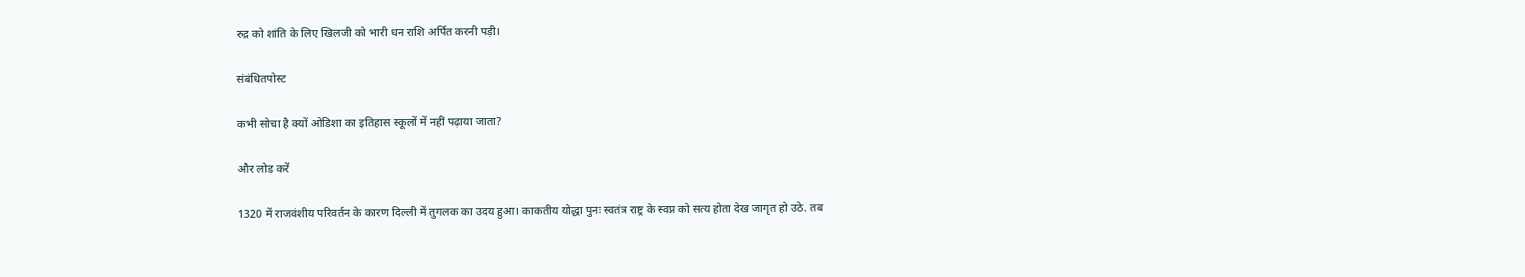रुद्र को शांति के लिए खिलजी को भारी धन राशि अर्पित करनी पड़ी।

संबंधितपोस्ट

कभी सोचा है क्यों ओडिशा का इतिहास स्कूलों में नहीं पढ़ाया जाता?

और लोड करें

1320 में राजवंशीय परिवर्तन के कारण दिल्ली में तुगलक का उदय हुआ। काकतीय योद्धा पुनः स्वतंत्र राष्ट्र के स्वप्न को सत्य होता देख जागृत हो उठे. तब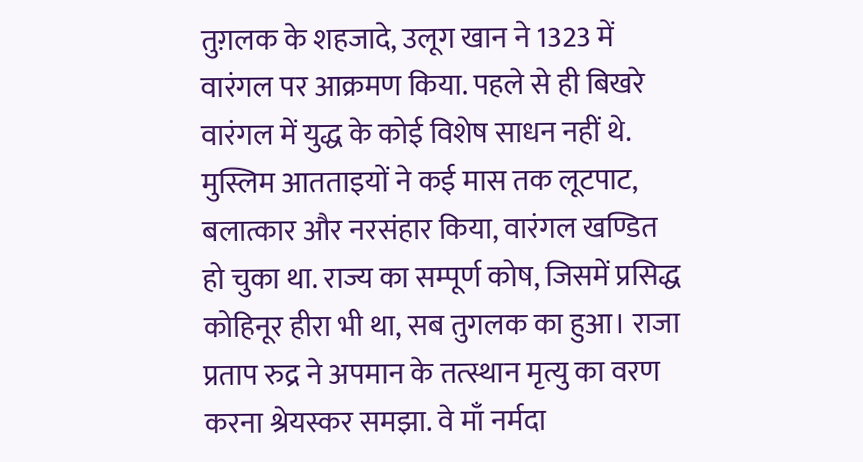तुग़लक के शहजादे, उलूग खान ने 1323 में वारंगल पर आक्रमण किया. पहले से ही बिखरे वारंगल में युद्ध के कोई विशेष साधन नहीं थे. मुस्लिम आतताइयों ने कई मास तक लूटपाट, बलात्कार और नरसंहार किया, वारंगल खण्डित हो चुका था. राज्य का सम्पूर्ण कोष, जिसमें प्रसिद्ध कोहिनूर हीरा भी था, सब तुगलक का हुआ। राजा प्रताप रुद्र ने अपमान के तत्स्थान मृत्यु का वरण करना श्रेयस्कर समझा. वे माँ नर्मदा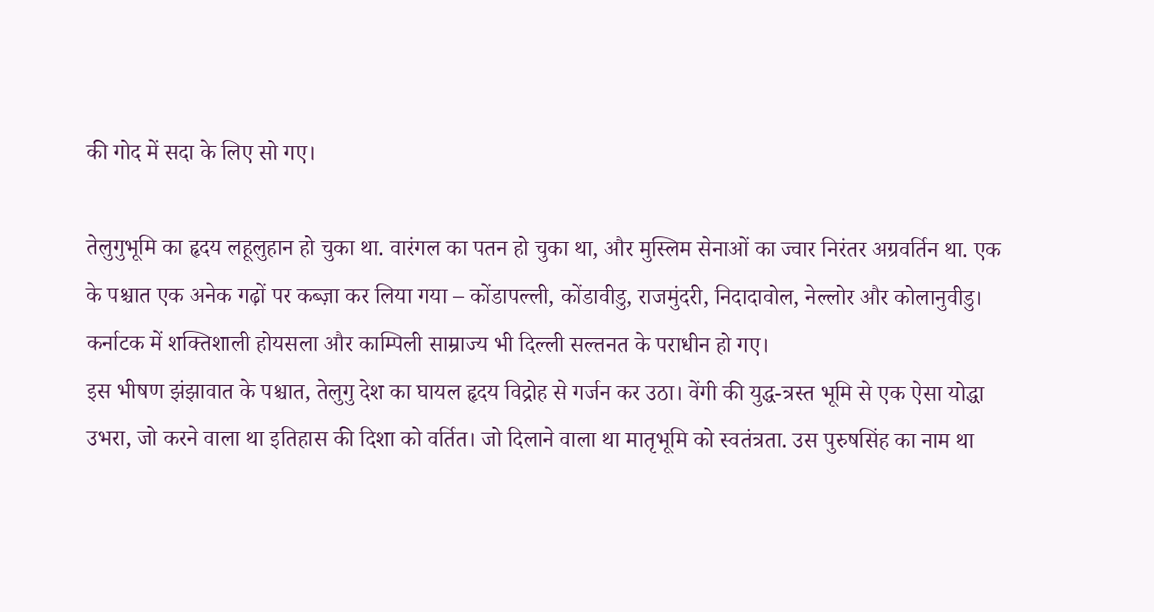की गोद में सदा के लिए सो गए।

तेलुगुभूमि का हृदय लहूलुहान हो चुका था. वारंगल का पतन हो चुका था, और मुस्लिम सेनाओं का ज्वार निरंतर अग्रवर्तिन था. एक के पश्चात एक अनेक गढ़ों पर कब्ज़ा कर लिया गया – कोंडापल्ली, कोंडावीडु, राजमुंदरी, निदादावोल, नेल्लोर और कोलानुवीडु। कर्नाटक में शक्तिशाली होयसला और काम्पिली साम्राज्य भी दिल्ली सल्तनत के पराधीन हो गए।
इस भीषण झंझावात के पश्चात, तेलुगु देश का घायल हृदय विद्रोह से गर्जन कर उठा। वेंगी की युद्ध-त्रस्त भूमि से एक ऐसा योद्धा उभरा, जो करने वाला था इतिहास की दिशा को वर्तित। जो दिलाने वाला था मातृभूमि को स्वतंत्रता. उस पुरुषसिंह का नाम था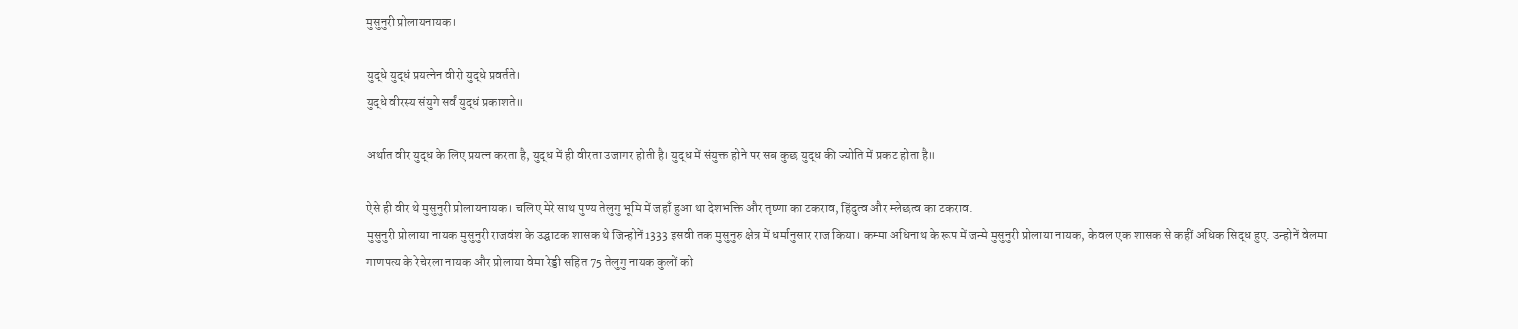मुसुनुरी प्रोलायनायक।

युद्धे युद्धं प्रयत्नेन वीरो युद्धे प्रवर्तते।
युद्धे वीरस्य संयुगे सर्वं युद्धं प्रकाशते॥

अर्थात वीर युद्ध के लिए प्रयत्न करता है, युद्ध में ही वीरता उजागर होती है। युद्ध में संयुक्त होने पर सब कुछ युद्ध की ज्योति में प्रकट होता है॥

ऐसे ही वीर थे मुसुनुरी प्रोलायनायक। चलिए मेरे साथ पुण्य तेलुगु भूमि में जहाँ हुआ था देशभक्ति और तृष्णा का टकराव, हिंदुत्व और म्लेछत्व का टकराव.
मुसुनुरी प्रोलाया नायक मुसुनुरी राजवंश के उद्घाटक शासक थे जिन्होनें1333 इसवी तक मुसुनुरु क्षेत्र में धर्मानुसार राज किया। कम्मा अधिनाथ के रूप में जन्मे मुसुनुरी प्रोलाया नायक, केवल एक शासक से कहीं अधिक सिद्ध हुए. उन्होनें वेलमा गाणपत्य के रेचेरला नायक और प्रोलाया वेमा रेड्डी सहित 75 तेलुगु नायक कुलों को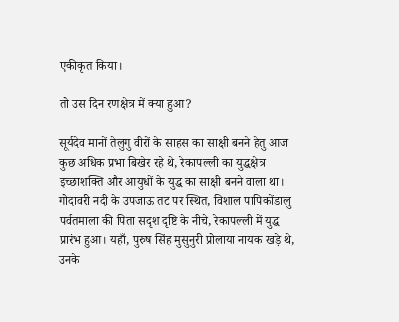एकीकृत किया।

तो उस दिन रणक्षेत्र में क्या हुआ?

सूर्यदेव मानों तेलुगु वीरों के साहस का साक्षी बनने हेतु आज कुछ अधिक प्रभा बिखेर रहे थे, रेकापल्ली का युद्धक्षेत्र इच्छाशक्ति और आयुधों के युद्ध का साक्षी बनने वाला था। गोदावरी नदी के उपजाऊ तट पर स्थित, विशाल पापिकोंडालु पर्वतमाला की पिता सदृश दृष्टि के नीचे, रेकापल्ली में युद्ध प्रारंभ हुआ। यहाँ, पुरुष सिंह मुसुनुरी प्रोलाया नायक खड़े थे, उनके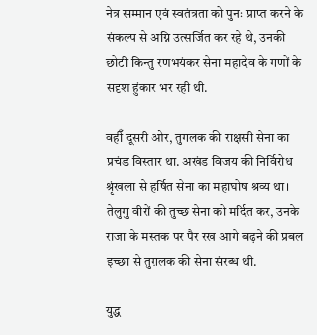नेत्र सम्मान एवं स्वतंत्रता को पुनः प्राप्त करने के संकल्प से अग्नि उत्सर्जित कर रहे थे, उनकी छोटी किन्तु रणभयंकर सेना महादेव के गणों के सदृश हुंकार भर रही थी.

वहीँ दूसरी ओर, तुगलक की राक्षसी सेना का प्रचंड विस्तार था. अखंड विजय की निर्विरोध श्रृंखला से हर्षित सेना का महाघोष श्रव्य था। तेलुगु वीरों की तुच्छ सेना को मर्दित कर, उनके राजा के मस्तक पर पैर रख आगे बढ़ने की प्रबल इच्छा से तुग़लक की सेना संरब्ध थी.

युद्ध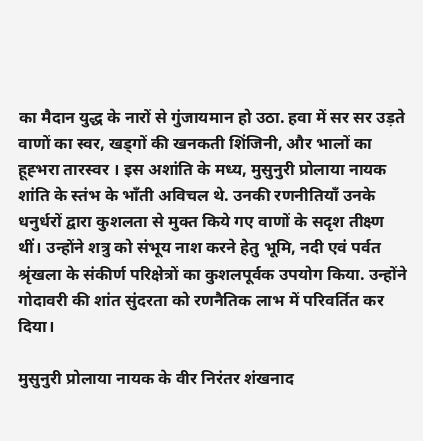का मैदान युद्ध के नारों से गुंजायमान हो उठा. हवा में सर सर उड़ते वाणों का स्वर, खड्गों की खनकती शिंजिनी, और भालों का हूह्भरा तारस्वर । इस अशांति के मध्य, मुसुनुरी प्रोलाया नायक शांति के स्तंभ के भाँती अविचल थे. उनकी रणनीतियाँ उनके धनुर्धरों द्वारा कुशलता से मुक्त किये गए वाणों के सदृश तीक्ष्ण थीं। उन्होंने शत्रु को संभूय नाश करने हेतु भूमि, नदी एवं पर्वत श्रृंखला के संकीर्ण परिक्षेत्रों का कुशलपूर्वक उपयोग किया. उन्होंने गोदावरी की शांत सुंदरता को रणनैतिक लाभ में परिवर्तित कर दिया।

मुसुनुरी प्रोलाया नायक के वीर निरंतर शंखनाद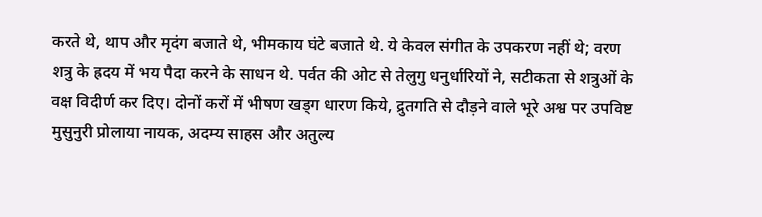करते थे, थाप और मृदंग बजाते थे, भीमकाय घंटे बजाते थे. ये केवल संगीत के उपकरण नहीं थे; वरण शत्रु के ह्रदय में भय पैदा करने के साधन थे. पर्वत की ओट से तेलुगु धनुर्धारियों ने, सटीकता से शत्रुओं के वक्ष विदीर्ण कर दिए। दोनों करों में भीषण खड्ग धारण किये, द्रुतगति से दौड़ने वाले भूरे अश्व पर उपविष्ट मुसुनुरी प्रोलाया नायक, अदम्य साहस और अतुल्य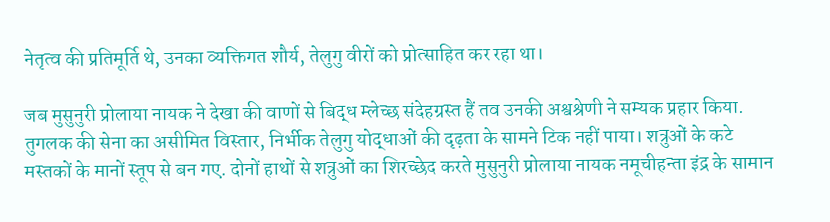नेतृत्व की प्रतिमूर्ति थे, उनका व्यक्तिगत शौर्य, तेलुगु वीरों को प्रोत्साहित कर रहा था।

जब मुसुनुरी प्रोलाया नायक ने देखा की वाणों से बिद्ध म्लेच्छ संदेहग्रस्त हैं तव उनकी अश्वश्रेणी ने सम्यक प्रहार किया. तुगलक की सेना का असीमित विस्तार, निर्भीक तेलुगु योद्धाओं की दृढ़ता के सामने टिक नहीं पाया। शत्रुओं के कटे मस्तकों के मानों स्तूप से बन गए. दोनों हाथों से शत्रुओं का शिरच्छेद करते मुसुनुरी प्रोलाया नायक नमूचीहन्ता इंद्र के सामान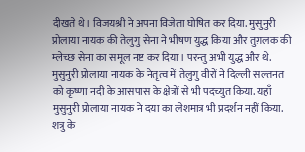दीखते थे। विजयश्री ने अपना विजेता घोषित कर दिया. मुसुनुरी प्रोलाया नायक की तेलुगु सेना ने भीषण युद्ध किया और तुग़लक की म्लेच्छ सेना का समूल नष्ट कर दिया। परन्तु अभी युद्ध और थे. मुसुनुरी प्रोलाया नायक के नेतृत्व में तेलुगु वीरों ने दिल्ली सल्तनत को कृष्णा नदी के आसपास के क्षेत्रों से भी पदच्युत किया. यहाँ मुसुनुरी प्रोलाया नायक ने दया का लेशमात्र भी प्रदर्शन नहीं किया. शत्रु के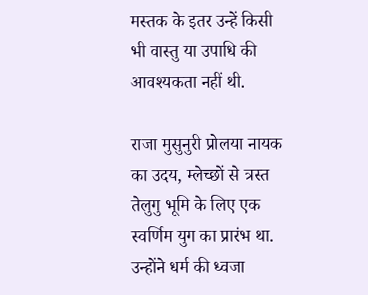मस्तक के इतर उन्हें किसी भी वास्तु या उपाधि की आवश्यकता नहीं थी.

राजा मुसुनुरी प्रोलया नायक का उदय, म्लेच्छों से त्रस्त तेलुगु भूमि के लिए एक स्वर्णिम युग का प्रारंभ था. उन्होंने धर्म की ध्वजा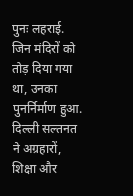पुनः लहराई. जिन मंदिरों को तोड़ दिया गया था, उनका पुनर्निर्माण हुआ. दिल्ली सल्तनत ने अग्रहारों, शिक्षा और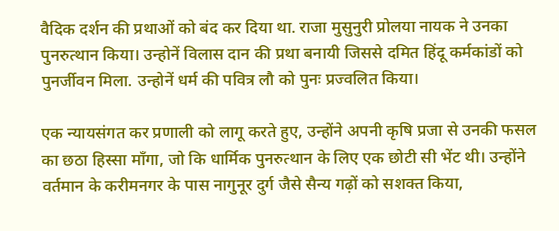वैदिक दर्शन की प्रथाओं को बंद कर दिया था. राजा मुसुनुरी प्रोलया नायक ने उनका पुनरुत्थान किया। उन्होनें विलास दान की प्रथा बनायी जिससे दमित हिंदू कर्मकांडों को पुनर्जीवन मिला. उन्होनें धर्म की पवित्र लौ को पुनः प्रज्वलित किया।

एक न्यायसंगत कर प्रणाली को लागू करते हुए, उन्होंने अपनी कृषि प्रजा से उनकी फसल का छठा हिस्सा माँगा, जो कि धार्मिक पुनरुत्थान के लिए एक छोटी सी भेंट थी। उन्होंने वर्तमान के करीमनगर के पास नागुनूर दुर्ग जैसे सैन्य गढ़ों को सशक्त किया,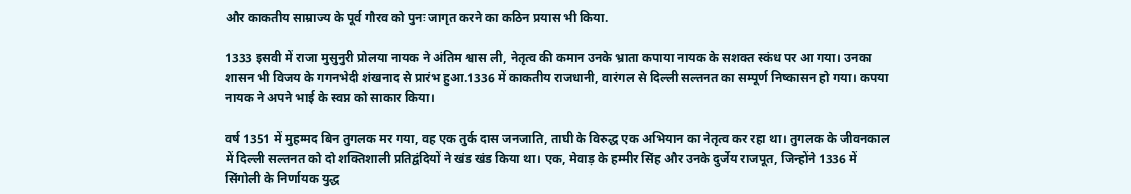और काकतीय साम्राज्य के पूर्व गौरव को पुनः जागृत करने का कठिन प्रयास भी किया.

1333 इसवी में राजा मुसुनुरी प्रोलया नायक ने अंतिम श्वास ली, नेतृत्व की कमान उनके भ्राता कपाया नायक के सशक्त स्कंध पर आ गया। उनका शासन भी विजय के गगनभेदी शंखनाद से प्रारंभ हुआ.1336 में काकतीय राजधानी, वारंगल से दिल्ली सल्तनत का सम्पूर्ण निष्कासन हो गया। कपया नायक ने अपने भाई के स्वप्न को साकार किया।

वर्ष 1351 में मुहम्मद बिन तुगलक मर गया, वह एक तुर्क दास जनजाति, ताघी के विरुद्ध एक अभियान का नेतृत्व कर रहा था। तुगलक के जीवनकाल में दिल्ली सल्तनत को दो शक्तिशाली प्रतिद्वंदियों ने खंड खंड किया था। एक, मेवाड़ के हम्मीर सिंह और उनके दुर्जेय राजपूत, जिन्होंने 1336 में सिंगोली के निर्णायक युद्ध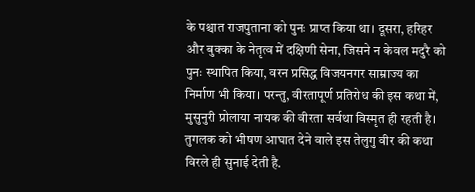के पश्चात राजपुताना को पुनः प्राप्त किया था। दूसरा, हरिहर और बुक्का के नेतृत्व में दक्षिणी सेना, जिसने न केवल मदुरै को पुनः स्थापित किया, वरन प्रसिद्ध विजयनगर साम्राज्य का निर्माण भी किया। परन्तु, वीरतापूर्ण प्रतिरोध की इस कथा में, मुसुनुरी प्रोलाया नायक की वीरता सर्वथा विस्मृत ही रहती है। तुगलक को भीषण आघात देने वाले इस तेलुगु वीर की कथा विरले ही सुनाई देती है.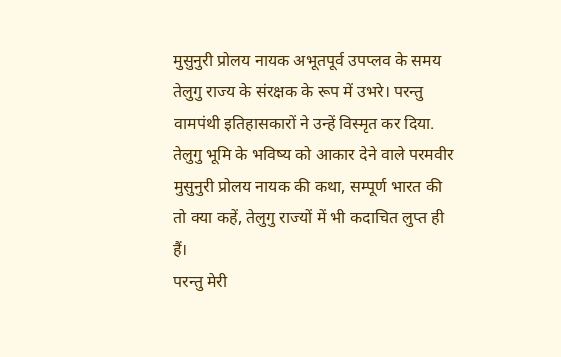मुसुनुरी प्रोलय नायक अभूतपूर्व उपप्लव के समय तेलुगु राज्य के संरक्षक के रूप में उभरे। परन्तु वामपंथी इतिहासकारों ने उन्हें विस्मृत कर दिया. तेलुगु भूमि के भविष्य को आकार देने वाले परमवीर मुसुनुरी प्रोलय नायक की कथा, सम्पूर्ण भारत की तो क्या कहें, तेलुगु राज्यों में भी कदाचित लुप्त ही हैं।
परन्तु मेरी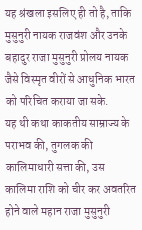यह श्रंखला इसलिए ही तो है, ताकि मुसुनुरी नायक राजवंश और उनके बहादुर राजा मुसुनुरी प्रोलय नायक जैसे विस्मृत वीरों से आधुनिक भारत को परिचित कराया जा सके.
यह थी कथा काकतीय साम्राज्य के पराभव की, तुगलक की कालिमाधारी सत्ता की, उस कालिमा राशि को चीर कर अवतरित होने वाले महान राजा मुसुनुरी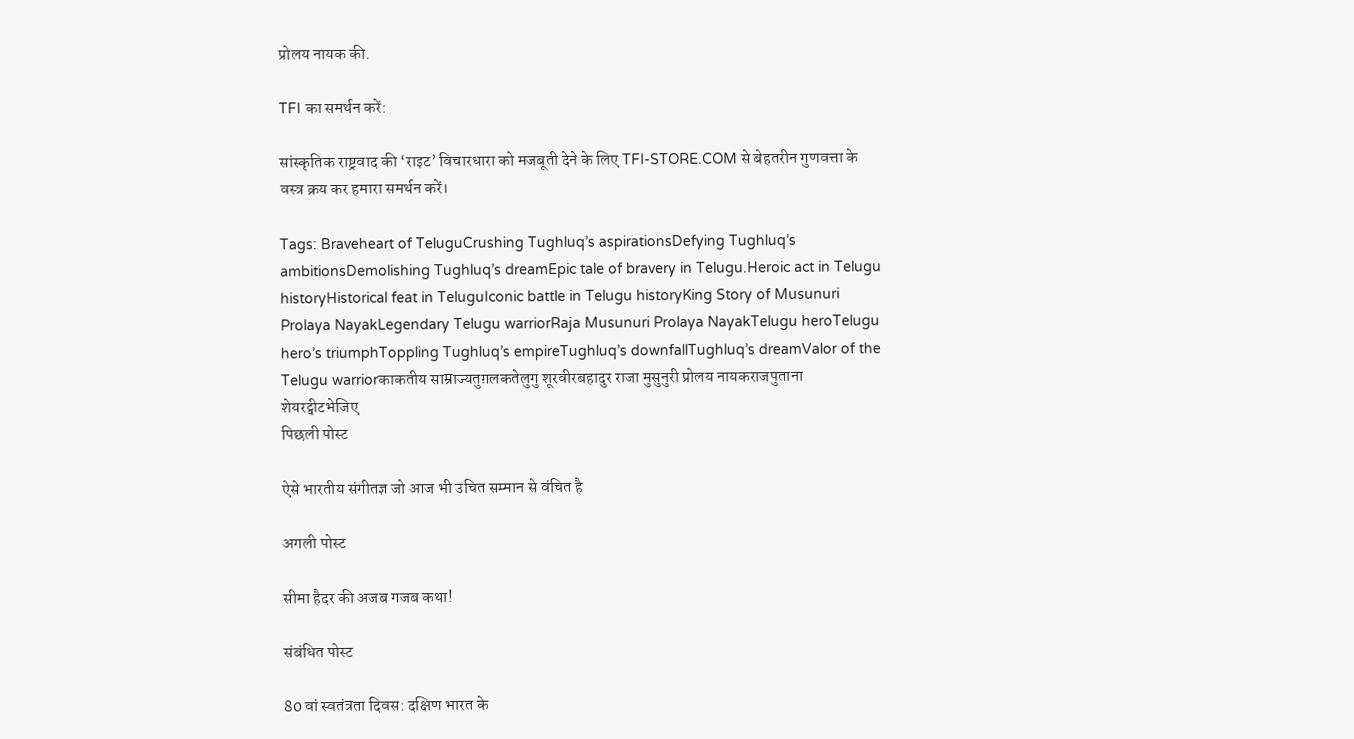प्रोलय नायक की.

TFI का समर्थन करें:

सांस्कृतिक राष्ट्रवाद की ‘राइट’ विचारधारा को मजबूती देने के लिए TFI-STORE.COM से बेहतरीन गुणवत्ता के वस्त्र क्रय कर हमारा समर्थन करें।

Tags: Braveheart of TeluguCrushing Tughluq’s aspirationsDefying Tughluq’s ambitionsDemolishing Tughluq’s dreamEpic tale of bravery in Telugu.Heroic act in Telugu historyHistorical feat in TeluguIconic battle in Telugu historyKing Story of Musunuri Prolaya NayakLegendary Telugu warriorRaja Musunuri Prolaya NayakTelugu heroTelugu hero’s triumphToppling Tughluq’s empireTughluq’s downfallTughluq’s dreamValor of the Telugu warriorकाकतीय साम्राज्यतुग़लकतेलुगु शूरवीरबहादुर राजा मुसुनुरी प्रोलय नायकराजपुताना
शेयरट्वीटभेजिए
पिछली पोस्ट

ऐसे भारतीय संगीतज्ञ जो आज भी उचित सम्मान से वंचित है

अगली पोस्ट

सीमा हैदर की अजब गजब कथा!

संबंधित पोस्ट

80 वां स्वतंत्रता दिवस: दक्षिण भारत के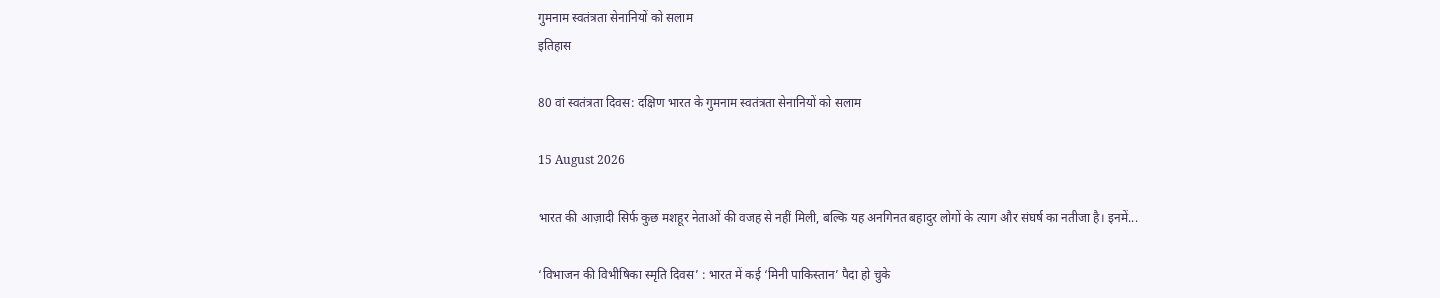गुमनाम स्वतंत्रता सेनानियों को सलाम
इतिहास

80 वां स्वतंत्रता दिवस: दक्षिण भारत के गुमनाम स्वतंत्रता सेनानियों को सलाम

15 August 2026

भारत की आज़ादी सिर्फ कुछ मशहूर नेताओं की वजह से नहीं मिली, बल्कि यह अनगिनत बहादुर लोगों के त्याग और संघर्ष का नतीजा है। इनमें...

‘विभाजन की विभीषिका स्मृति दिवस’ : भारत में कई ‘मिनी पाकिस्तान’ पैदा हो चुके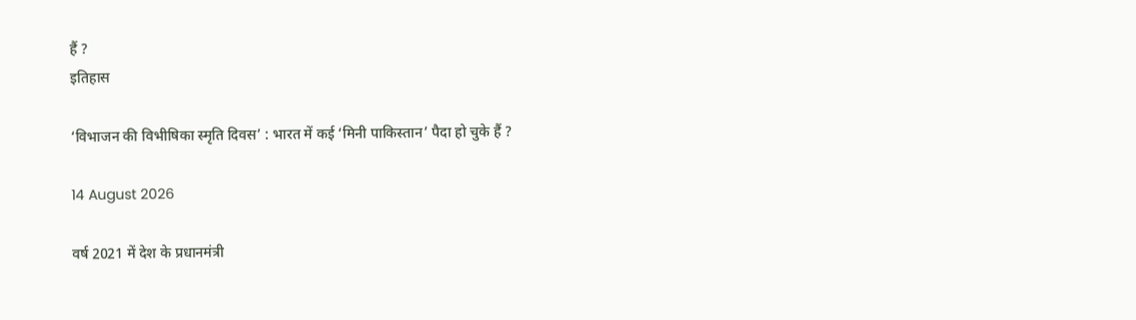हैं ?
इतिहास

‘विभाजन की विभीषिका स्मृति दिवस’ : भारत में कई ‘मिनी पाकिस्तान’ पैदा हो चुके हैं ?

14 August 2026

वर्ष 2021 में देश के प्रधानमंत्री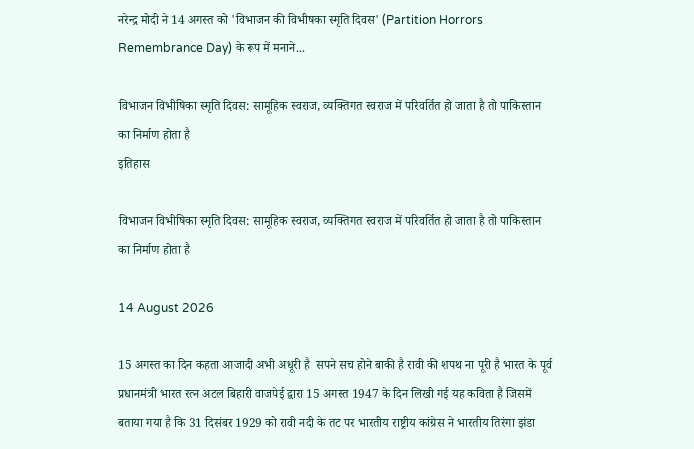नरेन्द्र मोदी ने 14 अगस्त को 'विभाजन की विभीषका स्मृति दिवस' (Partition Horrors Remembrance Day) के रूप में मनाने...

विभाजन विभीषिका स्मृति दिवस: सामूहिक स्वराज, व्यक्तिगत स्वराज में परिवर्तित हो जाता है तो पाकिस्तान का निर्माण होता है
इतिहास

विभाजन विभीषिका स्मृति दिवस: सामूहिक स्वराज, व्यक्तिगत स्वराज में परिवर्तित हो जाता है तो पाकिस्तान का निर्माण होता है

14 August 2026

15 अगस्त का दिन कहता आजादी अभी अधूरी है  सपने सच होने बाकी है रावी की शपथ ना पूरी है भारत के पूर्व प्रधानमंत्री भारत रत्न अटल बिहारी वाजपेई द्वारा 15 अगस्त 1947 के दिन लिखी गई यह कविता है जिसमें बताया गया है कि 31 दिसंबर 1929 को रावी नदी के तट पर भारतीय राष्ट्रीय कांग्रेस ने भारतीय तिरंगा झंडा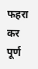फहरा कर पूर्ण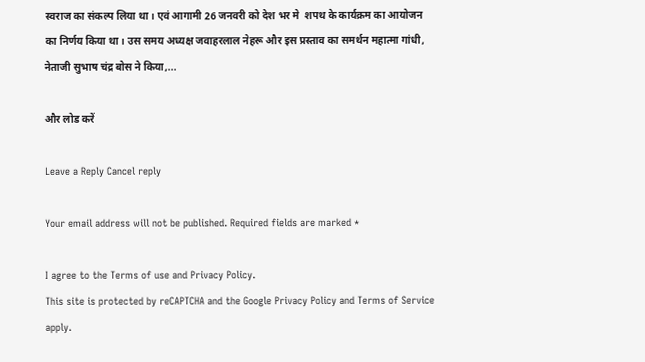स्वराज का संकल्प लिया था। एवं आगामी 26 जनवरी को देश भर मे  शपथ के कार्यक्रम का आयोजन का निर्णय किया था। उस समय अध्यक्ष जवाहरलाल नेहरू और इस प्रस्ताव का समर्थन महात्मा गांधी, नेताजी सुभाष चंद्र बोस ने किया,...

और लोड करें

Leave a Reply Cancel reply

Your email address will not be published. Required fields are marked *

I agree to the Terms of use and Privacy Policy.
This site is protected by reCAPTCHA and the Google Privacy Policy and Terms of Service apply.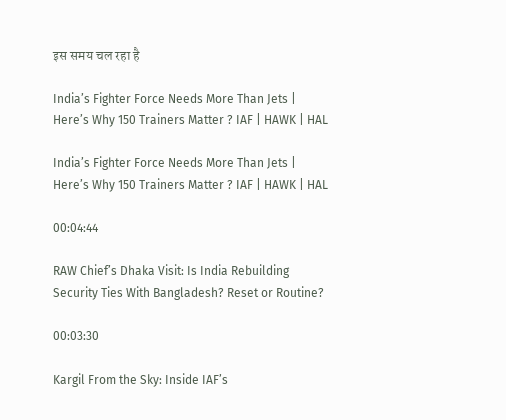इस समय चल रहा है

India’s Fighter Force Needs More Than Jets | Here’s Why 150 Trainers Matter ? IAF | HAWK | HAL

India’s Fighter Force Needs More Than Jets | Here’s Why 150 Trainers Matter ? IAF | HAWK | HAL

00:04:44

RAW Chief’s Dhaka Visit: Is India Rebuilding Security Ties With Bangladesh? Reset or Routine?

00:03:30

Kargil From the Sky: Inside IAF’s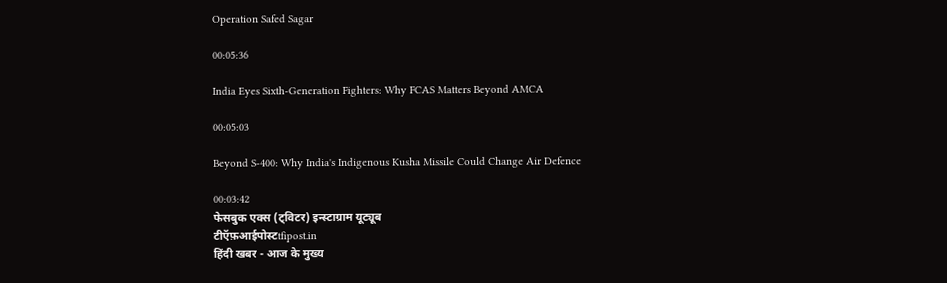Operation Safed Sagar

00:05:36

India Eyes Sixth-Generation Fighters: Why FCAS Matters Beyond AMCA

00:05:03

Beyond S-400: Why India's Indigenous Kusha Missile Could Change Air Defence

00:03:42
फेसबुक एक्स (ट्विटर) इन्स्टाग्राम यूट्यूब
टीऍफ़आईपोस्टtfipost.in
हिंदी खबर - आज के मुख्य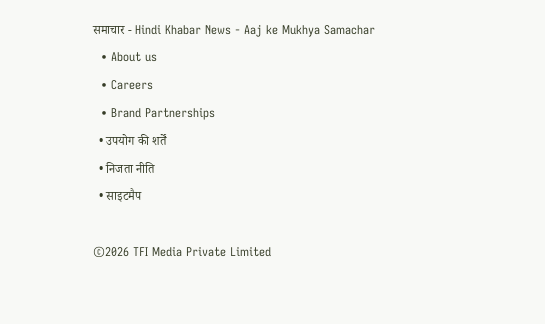समाचार - Hindi Khabar News - Aaj ke Mukhya Samachar
  • About us
  • Careers
  • Brand Partnerships
  • उपयोग की शर्तें
  • निजता नीति
  • साइटमैप

©2026 TFI Media Private Limited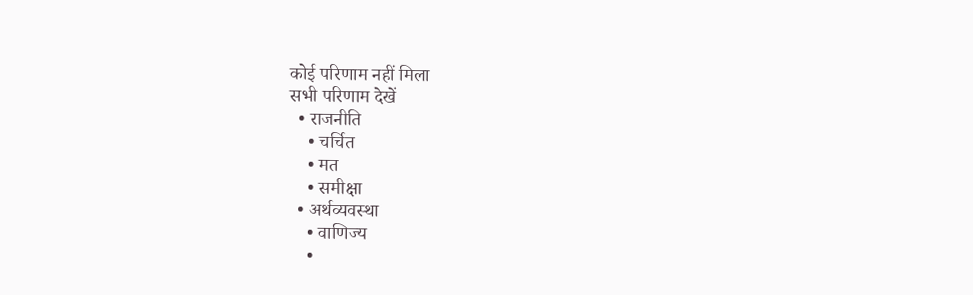कोई परिणाम नहीं मिला
सभी परिणाम देखें
  • राजनीति
    • चर्चित
    • मत
    • समीक्षा
  • अर्थव्यवस्था
    • वाणिज्य
    •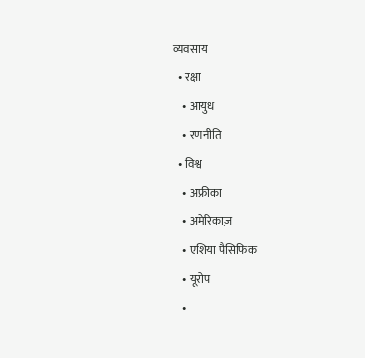व्यवसाय
  • रक्षा
    • आयुध
    • रणनीति
  • विश्व
    • अफ्रीका
    • अमेरिकाज़
    • एशिया पैसिफिक
    • यूरोप
    •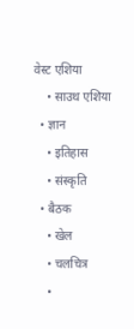वेस्ट एशिया
    • साउथ एशिया
  • ज्ञान
    • इतिहास
    • संस्कृति
  • बैठक
    • खेल
    • चलचित्र
    •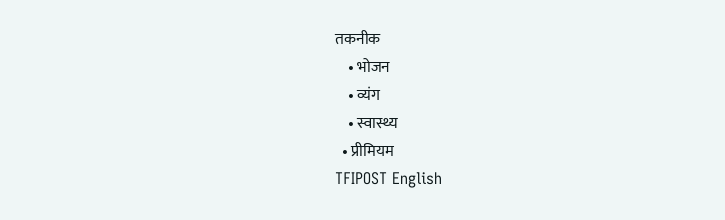तकनीक
    • भोजन
    • व्यंग
    • स्वास्थ्य
  • प्रीमियम
TFIPOST English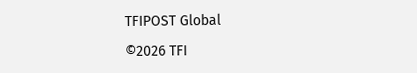TFIPOST Global

©2026 TFI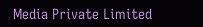Media Private Limited